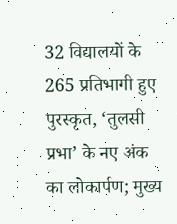32 विद्यालयों के 265 प्रतिभागी हुए पुरस्कृत, ‘तुलसी प्रभा’ के नए अंक का लोकार्पण; मुख्य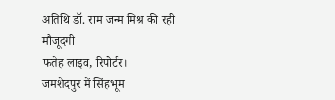अतिथि डॉ. राम जन्म मिश्र की रही मौजूदगी
फतेह लाइव, रिपोर्टर।
जमशेदपुर में सिंहभूम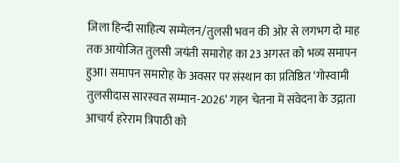जिला हिन्दी साहित्य सम्मेलन/तुलसी भवन की ओर से लगभग दो माह तक आयोजित तुलसी जयंती समारोह का 23 अगस्त को भव्य समापन हुआ। समापन समारोह के अवसर पर संस्थान का प्रतिष्ठित ‘गोस्वामी तुलसीदास सारस्वत सम्मान-2026’ गहन चेतना में संवेदना के उद्गाता आचार्य हरेराम त्रिपाठी को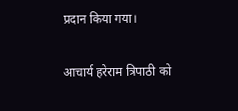प्रदान किया गया।

आचार्य हरेराम त्रिपाठी को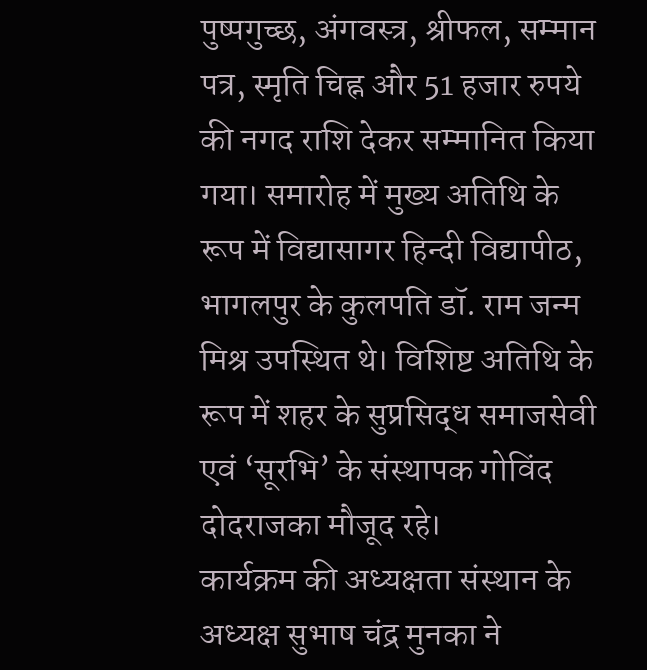पुष्पगुच्छ, अंगवस्त्र, श्रीफल, सम्मान पत्र, स्मृति चिह्न और 51 हजार रुपये की नगद राशि देकर सम्मानित किया गया। समारोह में मुख्य अतिथि के रूप में विद्यासागर हिन्दी विद्यापीठ, भागलपुर के कुलपति डॉ. राम जन्म मिश्र उपस्थित थे। विशिष्ट अतिथि के रूप में शहर के सुप्रसिद्ध समाजसेवी एवं ‘सूरभि’ के संस्थापक गोविंद दोदराजका मौजूद रहे।
कार्यक्रम की अध्यक्षता संस्थान के अध्यक्ष सुभाष चंद्र मुनका ने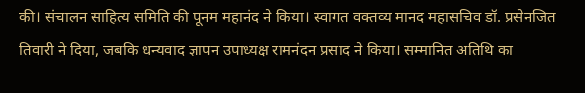की। संचालन साहित्य समिति की पूनम महानंद ने किया। स्वागत वक्तव्य मानद महासचिव डॉ. प्रसेनजित तिवारी ने दिया, जबकि धन्यवाद ज्ञापन उपाध्यक्ष रामनंदन प्रसाद ने किया। सम्मानित अतिथि का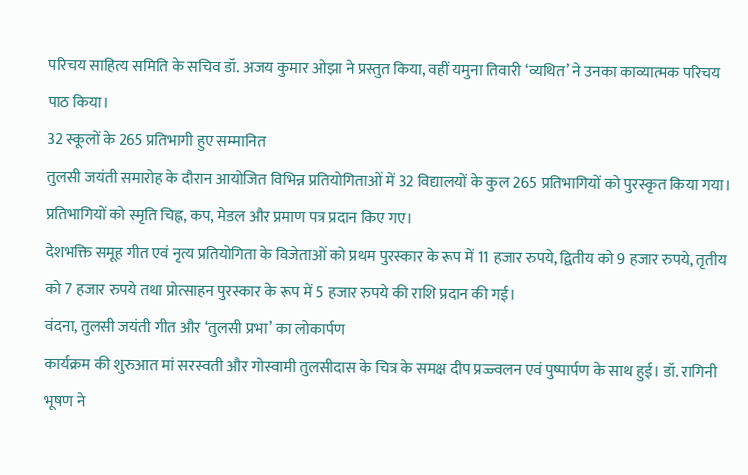परिचय साहित्य समिति के सचिव डॉ. अजय कुमार ओझा ने प्रस्तुत किया, वहीं यमुना तिवारी ‘व्यथित’ ने उनका काव्यात्मक परिचय पाठ किया।
32 स्कूलों के 265 प्रतिभागी हुए सम्मानित
तुलसी जयंती समारोह के दौरान आयोजित विभिन्न प्रतियोगिताओं में 32 विद्यालयों के कुल 265 प्रतिभागियों को पुरस्कृत किया गया। प्रतिभागियों को स्मृति चिह्न, कप, मेडल और प्रमाण पत्र प्रदान किए गए।
देशभक्ति समूह गीत एवं नृत्य प्रतियोगिता के विजेताओं को प्रथम पुरस्कार के रूप में 11 हजार रुपये, द्वितीय को 9 हजार रुपये, तृतीय को 7 हजार रुपये तथा प्रोत्साहन पुरस्कार के रूप में 5 हजार रुपये की राशि प्रदान की गई।
वंदना, तुलसी जयंती गीत और ‘तुलसी प्रभा’ का लोकार्पण
कार्यक्रम की शुरुआत मां सरस्वती और गोस्वामी तुलसीदास के चित्र के समक्ष दीप प्रज्ज्वलन एवं पुष्पार्पण के साथ हुई। डॉ. रागिनी भूषण ने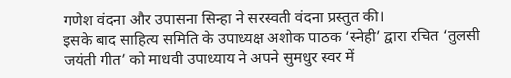गणेश वंदना और उपासना सिन्हा ने सरस्वती वंदना प्रस्तुत की।
इसके बाद साहित्य समिति के उपाध्यक्ष अशोक पाठक ‘स्नेही’ द्वारा रचित ‘तुलसी जयंती गीत’ को माधवी उपाध्याय ने अपने सुमधुर स्वर में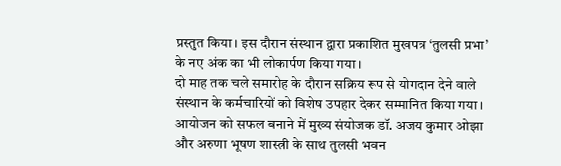प्रस्तुत किया। इस दौरान संस्थान द्वारा प्रकाशित मुखपत्र ‘तुलसी प्रभा’ के नए अंक का भी लोकार्पण किया गया।
दो माह तक चले समारोह के दौरान सक्रिय रूप से योगदान देने वाले संस्थान के कर्मचारियों को विशेष उपहार देकर सम्मानित किया गया। आयोजन को सफल बनाने में मुख्य संयोजक डॉ. अजय कुमार ओझा और अरुणा भूषण शास्त्री के साथ तुलसी भवन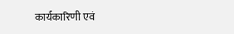कार्यकारिणी एवं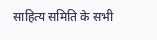साहित्य समिति के सभी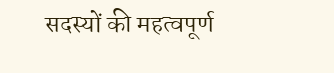सदस्यों की महत्वपूर्ण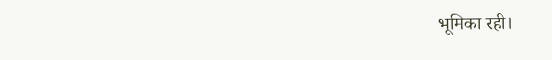भूमिका रही।